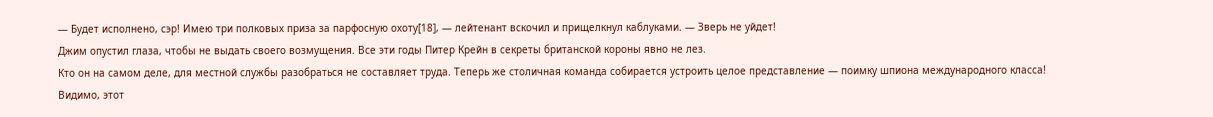— Будет исполнено, сэр! Имею три полковых приза за парфосную охоту[18], — лейтенант вскочил и прищелкнул каблуками. — Зверь не уйдет!
Джим опустил глаза, чтобы не выдать своего возмущения. Все эти годы Питер Крейн в секреты британской короны явно не лез.
Кто он на самом деле, для местной службы разобраться не составляет труда. Теперь же столичная команда собирается устроить целое представление — поимку шпиона международного класса! Видимо, этот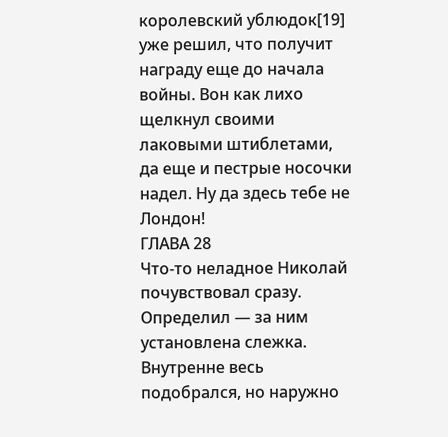королевский ублюдок[19] уже решил, что получит награду еще до начала войны. Вон как лихо щелкнул своими лаковыми штиблетами, да еще и пестрые носочки надел. Ну да здесь тебе не Лондон!
ГЛАВА 28
Что-то неладное Николай почувствовал сразу. Определил — за ним установлена слежка. Внутренне весь подобрался, но наружно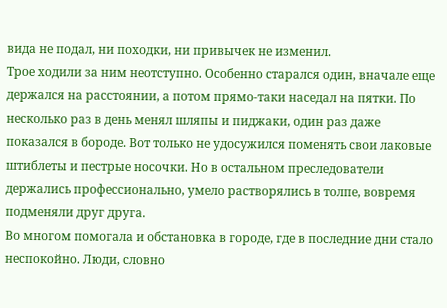вида не подал, ни походки, ни привычек не изменил.
Трое ходили за ним неотступно. Особенно старался один, вначале еще держался на расстоянии, а потом прямо-таки наседал на пятки. По несколько раз в день менял шляпы и пиджаки, один раз даже показался в бороде. Вот только не удосужился поменять свои лаковые штиблеты и пестрые носочки. Но в остальном преследователи держались профессионально, умело растворялись в толпе, вовремя подменяли друг друга.
Во многом помогала и обстановка в городе, где в последние дни стало неспокойно. Люди, словно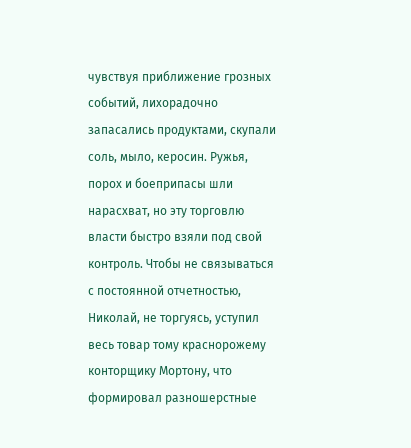чувствуя приближение грозных событий, лихорадочно запасались продуктами, скупали соль, мыло, керосин. Ружья, порох и боеприпасы шли нарасхват, но эту торговлю власти быстро взяли под свой контроль. Чтобы не связываться с постоянной отчетностью, Николай, не торгуясь, уступил весь товар тому краснорожему конторщику Мортону, что формировал разношерстные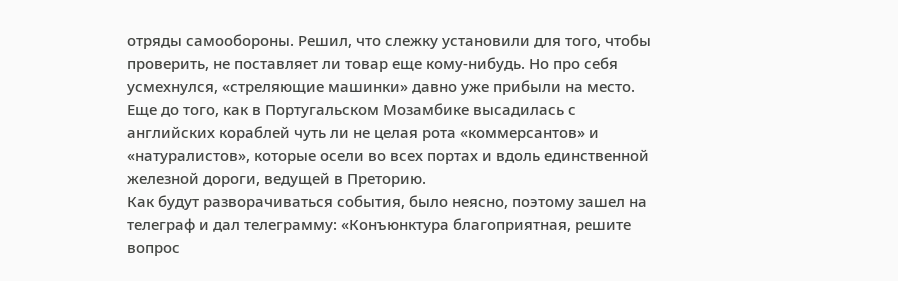отряды самообороны. Решил, что слежку установили для того, чтобы проверить, не поставляет ли товар еще кому-нибудь. Но про себя усмехнулся, «стреляющие машинки» давно уже прибыли на место. Еще до того, как в Португальском Мозамбике высадилась с английских кораблей чуть ли не целая рота «коммерсантов» и «натуралистов», которые осели во всех портах и вдоль единственной железной дороги, ведущей в Преторию.
Как будут разворачиваться события, было неясно, поэтому зашел на телеграф и дал телеграмму: «Конъюнктура благоприятная, решите вопрос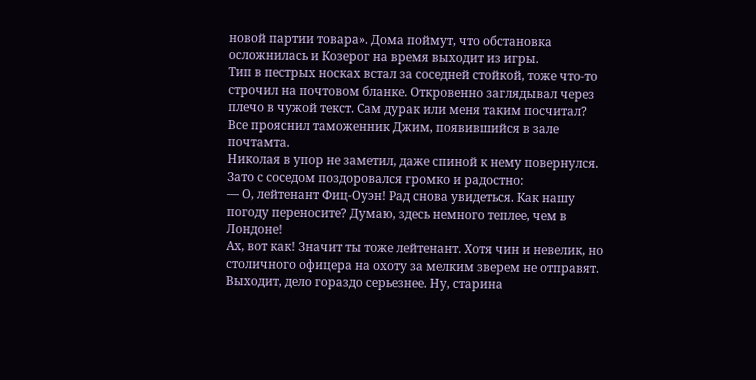новой партии товара». Дома поймут, что обстановка осложнилась и Козерог на время выходит из игры.
Тип в пестрых носках встал за соседней стойкой, тоже что-то строчил на почтовом бланке. Откровенно заглядывал через плечо в чужой текст. Сам дурак или меня таким посчитал?
Все прояснил таможенник Джим, появившийся в зале почтамта.
Николая в упор не заметил, даже спиной к нему повернулся. Зато с соседом поздоровался громко и радостно:
— О, лейтенант Фиц-Оуэн! Рад снова увидеться. Как нашу погоду переносите? Думаю, здесь немного теплее, чем в Лондоне!
Ах, вот как! Значит ты тоже лейтенант. Хотя чин и невелик, но столичного офицера на охоту за мелким зверем не отправят. Выходит, дело гораздо серьезнее. Ну, старина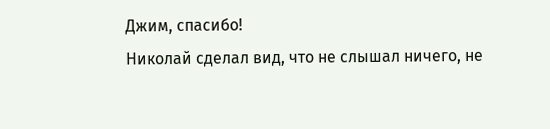Джим, спасибо!
Николай сделал вид, что не слышал ничего, не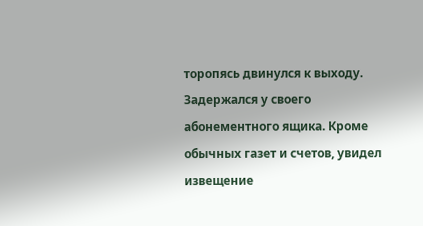торопясь двинулся к выходу. Задержался у своего абонементного ящика. Кроме обычных газет и счетов, увидел извещение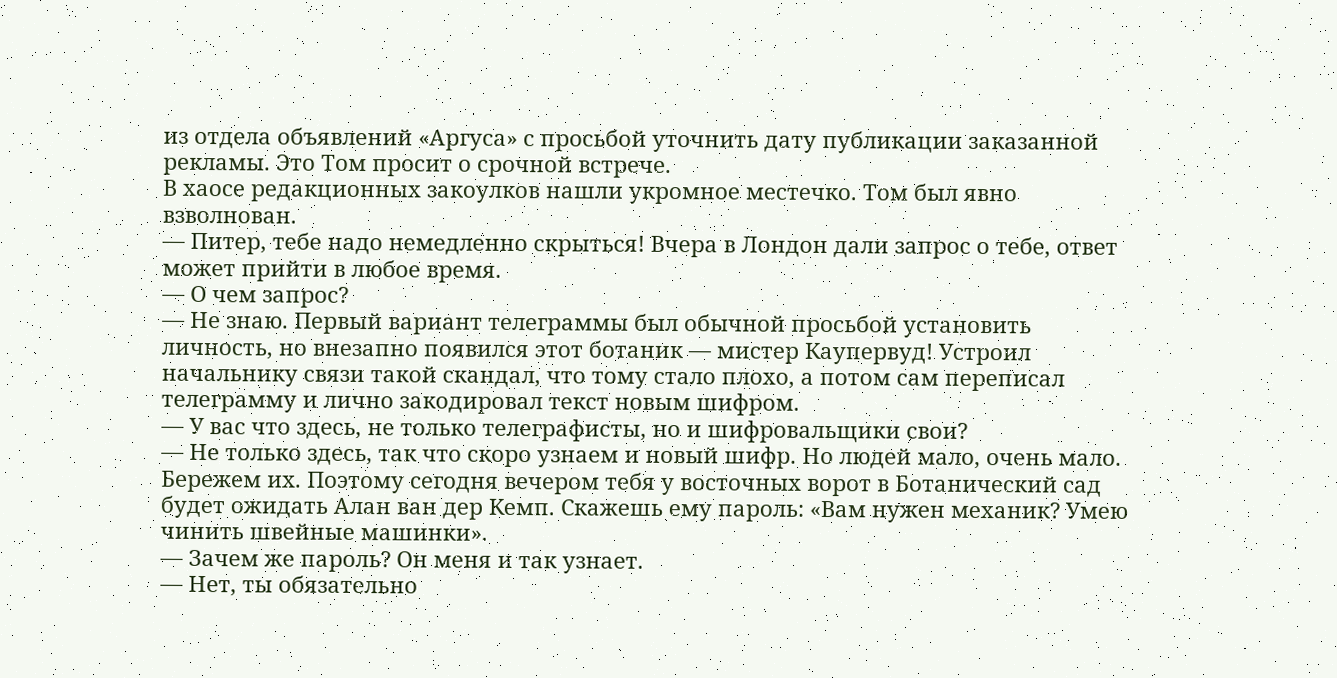из отдела объявлений «Аргуса» с просьбой уточнить дату публикации заказанной рекламы. Это Том просит о срочной встрече.
В хаосе редакционных закоулков нашли укромное местечко. Том был явно взволнован.
— Питер, тебе надо немедленно скрыться! Вчера в Лондон дали запрос о тебе, ответ может прийти в любое время.
— О чем запрос?
— Не знаю. Первый вариант телеграммы был обычной просьбой установить личность, но внезапно появился этот ботаник — мистер Каупервуд! Устроил начальнику связи такой скандал, что тому стало плохо, а потом сам переписал телеграмму и лично закодировал текст новым шифром.
— У вас что здесь, не только телеграфисты, но и шифровальщики свои?
— Не только здесь, так что скоро узнаем и новый шифр. Но людей мало, очень мало. Бережем их. Поэтому сегодня вечером тебя у восточных ворот в Ботанический сад будет ожидать Алан ван дер Кемп. Скажешь ему пароль: «Вам нужен механик? Умею чинить швейные машинки».
— Зачем же пароль? Он меня и так узнает.
— Нет, ты обязательно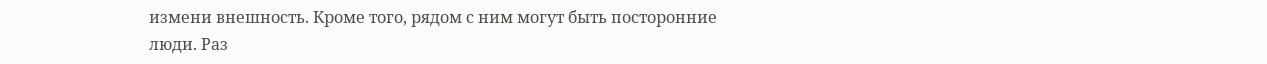измени внешность. Кроме того, рядом с ним могут быть посторонние люди. Раз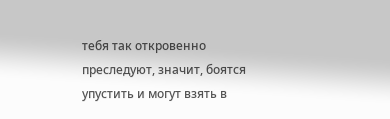тебя так откровенно преследуют, значит, боятся упустить и могут взять в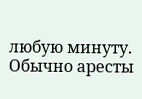любую минуту. Обычно аресты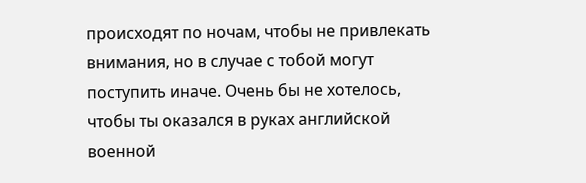происходят по ночам, чтобы не привлекать внимания, но в случае с тобой могут поступить иначе. Очень бы не хотелось, чтобы ты оказался в руках английской военной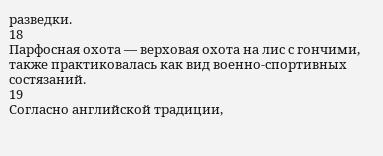разведки.
18
Парфосная охота — верховая охота на лис с гончими, также практиковалась как вид военно-спортивных состязаний.
19
Согласно английской традиции,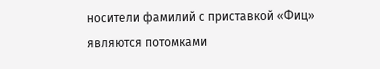носители фамилий с приставкой «Фиц» являются потомками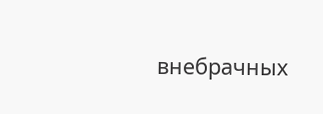внебрачных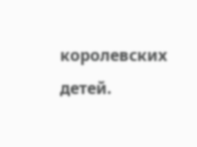королевских детей.